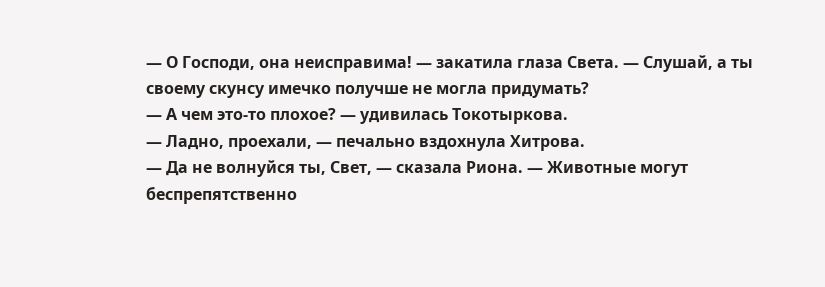— О Господи, она неисправима! — закатила глаза Света. — Слушай, а ты своему скунсу имечко получше не могла придумать?
— А чем это-то плохое? — удивилась Токотыркова.
— Ладно, проехали, — печально вздохнула Хитрова.
— Да не волнуйся ты, Свет, — сказала Риона. — Животные могут беспрепятственно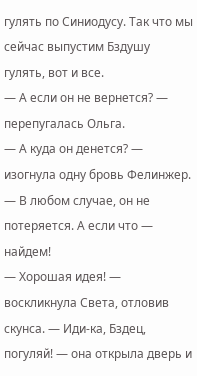гулять по Синиодусу. Так что мы сейчас выпустим Бздушу гулять, вот и все.
— А если он не вернется? — перепугалась Ольга.
— А куда он денется? — изогнула одну бровь Фелинжер. — В любом случае, он не потеряется. А если что — найдем!
— Хорошая идея! — воскликнула Света, отловив скунса. — Иди-ка, Бздец, погуляй! — она открыла дверь и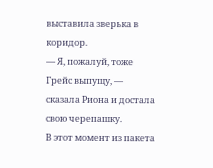выставила зверька в коридор.
— Я, пожалуй, тоже Грейс выпущу, — сказала Риона и достала свою черепашку.
В этот момент из пакета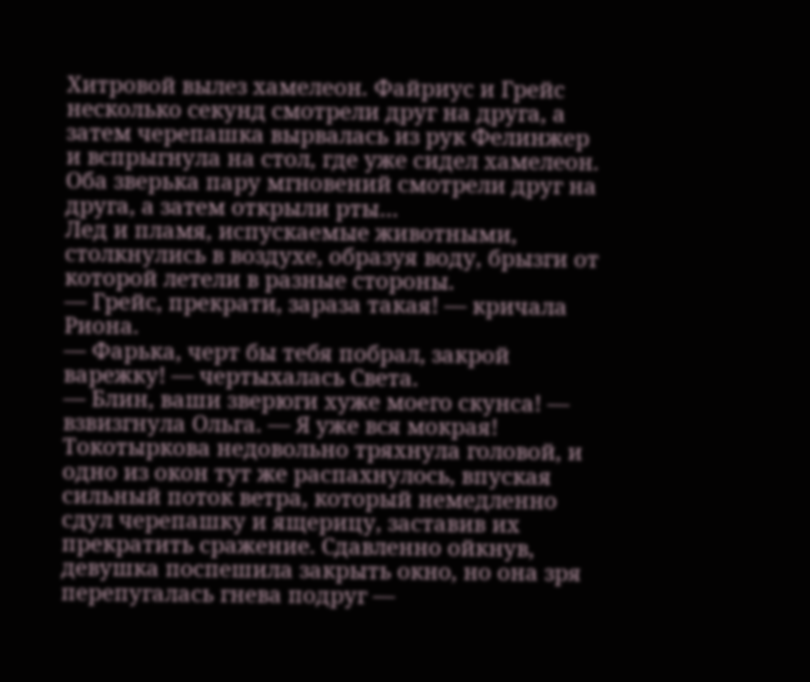Хитровой вылез хамелеон. Файриус и Грейс несколько секунд смотрели друг на друга, а затем черепашка вырвалась из рук Фелинжер и вспрыгнула на стол, где уже сидел хамелеон. Оба зверька пару мгновений смотрели друг на друга, а затем открыли рты…
Лед и пламя, испускаемые животными, столкнулись в воздухе, образуя воду, брызги от которой летели в разные стороны.
— Грейс, прекрати, зараза такая! — кричала Риона.
— Фарька, черт бы тебя побрал, закрой варежку! — чертыхалась Света.
— Блин, ваши зверюги хуже моего скунса! — взвизгнула Ольга. — Я уже вся мокрая!
Токотыркова недовольно тряхнула головой, и одно из окон тут же распахнулось, впуская сильный поток ветра, который немедленно сдул черепашку и ящерицу, заставив их прекратить сражение. Сдавленно ойкнув, девушка поспешила закрыть окно, но она зря перепугалась гнева подруг —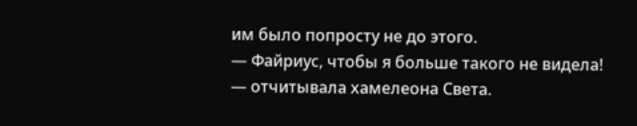им было попросту не до этого.
— Файриус, чтобы я больше такого не видела! — отчитывала хамелеона Света.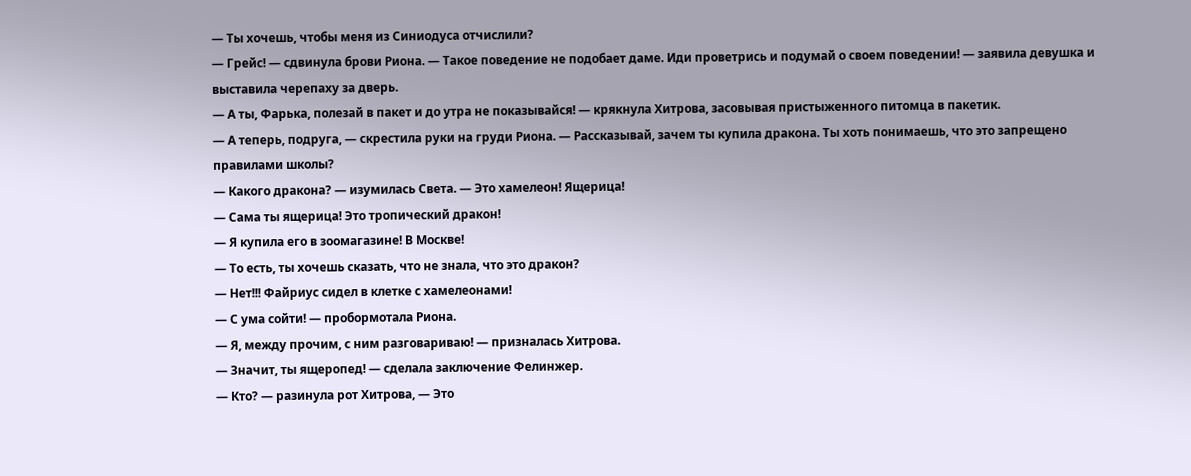— Ты хочешь, чтобы меня из Синиодуса отчислили?
— Грейс! — сдвинула брови Риона. — Такое поведение не подобает даме. Иди проветрись и подумай о своем поведении! — заявила девушка и выставила черепаху за дверь.
— А ты, Фарька, полезай в пакет и до утра не показывайся! — крякнула Хитрова, засовывая пристыженного питомца в пакетик.
— А теперь, подруга, — скрестила руки на груди Риона. — Рассказывай, зачем ты купила дракона. Ты хоть понимаешь, что это запрещено правилами школы?
— Какого дракона? — изумилась Света. — Это хамелеон! Ящерица!
— Сама ты ящерица! Это тропический дракон!
— Я купила его в зоомагазине! В Москве!
— То есть, ты хочешь сказать, что не знала, что это дракон?
— Нет!!! Файриус сидел в клетке с хамелеонами!
— С ума сойти! — пробормотала Риона.
— Я, между прочим, с ним разговариваю! — призналась Хитрова.
— Значит, ты ящеропед! — сделала заключение Фелинжер.
— Кто? — разинула рот Хитрова, — Это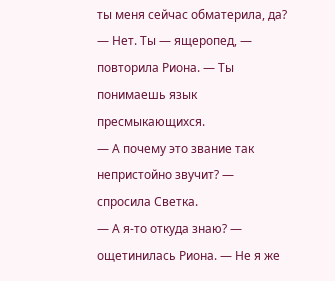ты меня сейчас обматерила, да?
— Нет. Ты — ящеропед, — повторила Риона. — Ты понимаешь язык пресмыкающихся.
— А почему это звание так непристойно звучит? — спросила Светка.
— А я-то откуда знаю? — ощетинилась Риона. — Не я же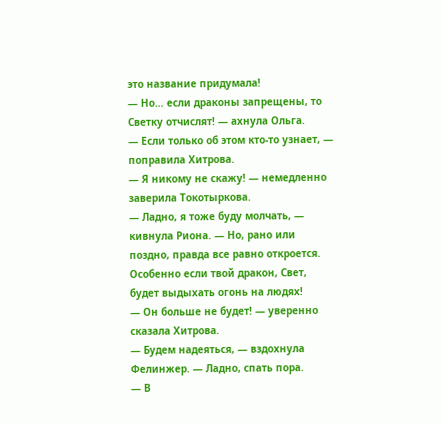это название придумала!
— Но… если драконы запрещены, то Светку отчислят! — ахнула Ольга.
— Если только об этом кто-то узнает, — поправила Хитрова.
— Я никому не скажу! — немедленно заверила Токотыркова.
— Ладно, я тоже буду молчать, — кивнула Риона. — Но, рано или поздно, правда все равно откроется. Особенно если твой дракон, Свет, будет выдыхать огонь на людях!
— Он больше не будет! — уверенно сказала Хитрова.
— Будем надеяться, — вздохнула Фелинжер. — Ладно, спать пора.
— В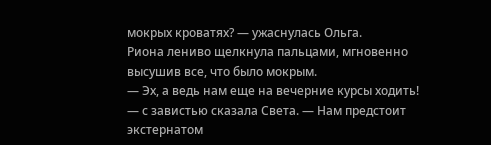мокрых кроватях? — ужаснулась Ольга.
Риона лениво щелкнула пальцами, мгновенно высушив все, что было мокрым.
— Эх, а ведь нам еще на вечерние курсы ходить! — с завистью сказала Света. — Нам предстоит экстернатом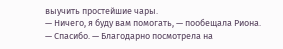выучить простейшие чары.
— Ничего, я буду вам помогать, — пообещала Риона.
— Спасибо. — Благодарно посмотрела на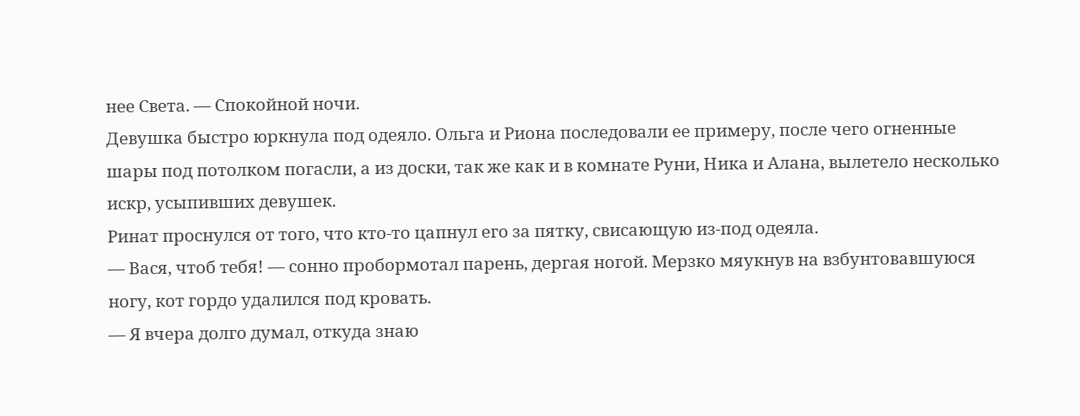нее Света. — Спокойной ночи.
Девушка быстро юркнула под одеяло. Ольга и Риона последовали ее примеру, после чего огненные шары под потолком погасли, а из доски, так же как и в комнате Руни, Ника и Алана, вылетело несколько искр, усыпивших девушек.
Ринат проснулся от того, что кто-то цапнул его за пятку, свисающую из-под одеяла.
— Вася, чтоб тебя! — сонно пробормотал парень, дергая ногой. Мерзко мяукнув на взбунтовавшуюся ногу, кот гордо удалился под кровать.
— Я вчера долго думал, откуда знаю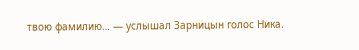твою фамилию… — услышал Зарницын голос Ника.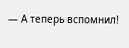— А теперь вспомнил!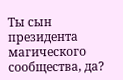Ты сын президента магического сообщества, да?